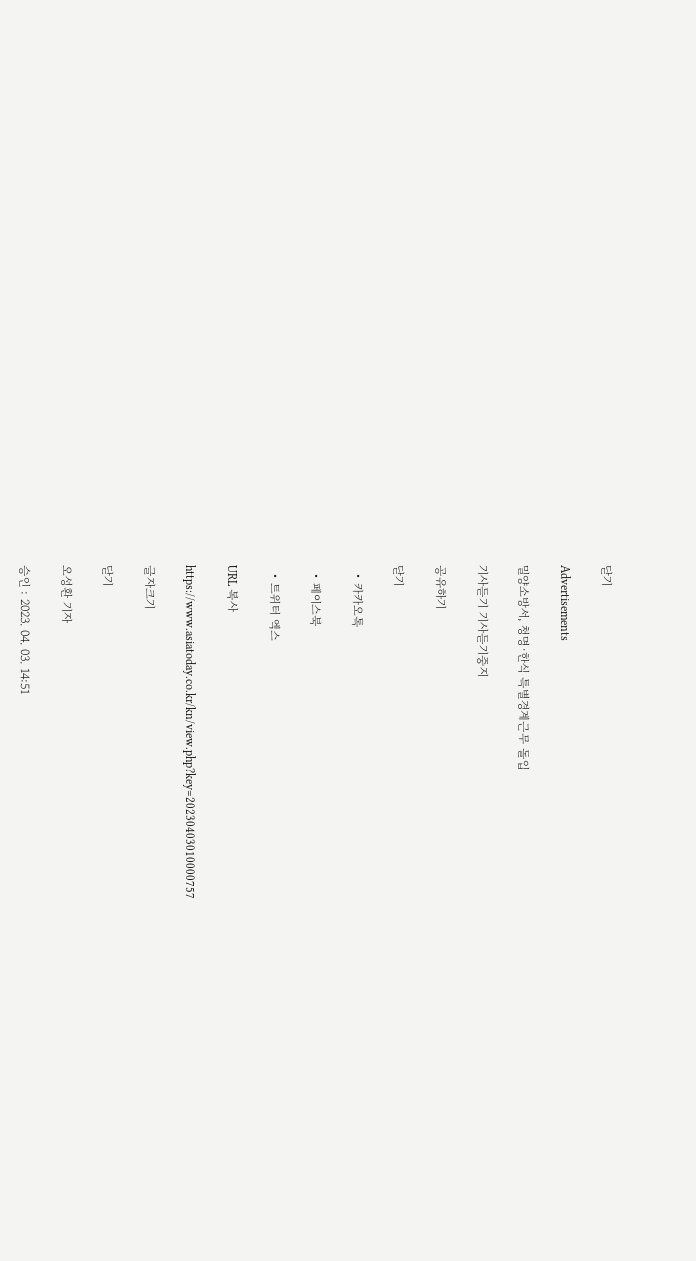닫기

Advertisements

밀양소방서, 청명·한식 특별경계근무 돌입

기사듣기 기사듣기중지

공유하기

닫기

  • 카카오톡

  • 페이스북

  • 트위터 엑스

URL 복사

https://www.asiatoday.co.kr/kn/view.php?key=20230403010000757

글자크기

닫기

오성환 기자

승인 : 2023. 04. 03. 14:51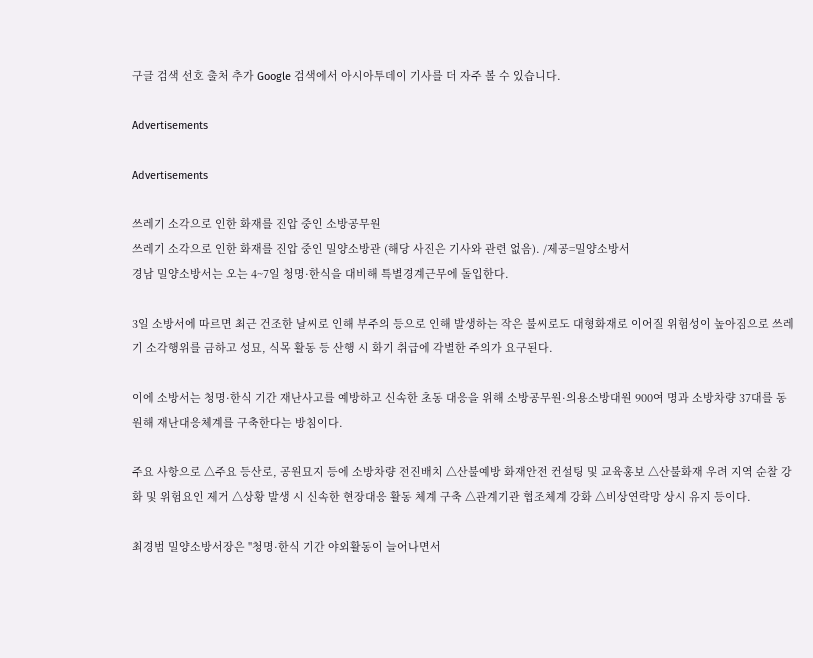구글 검색 선호 출처 추가 Google 검색에서 아시아투데이 기사를 더 자주 볼 수 있습니다.

Advertisements

Advertisements

쓰레기 소각으로 인한 화재를 진압 중인 소방공무원
쓰레기 소각으로 인한 화재를 진압 중인 밀양소방관 (해당 사진은 기사와 관련 없음). /제공=밀양소방서
경남 밀양소방서는 오는 4~7일 청명·한식을 대비해 특별경계근무에 돌입한다.

3일 소방서에 따르면 최근 건조한 날씨로 인해 부주의 등으로 인해 발생하는 작은 불씨로도 대형화재로 이어질 위험성이 높아짐으로 쓰레기 소각행위를 금하고 성묘, 식목 활동 등 산행 시 화기 취급에 각별한 주의가 요구된다.

이에 소방서는 청명·한식 기간 재난사고를 예방하고 신속한 초동 대응을 위해 소방공무원·의용소방대원 900여 명과 소방차량 37대를 동원해 재난대응체계를 구축한다는 방침이다.

주요 사항으로 △주요 등산로, 공원묘지 등에 소방차량 전진배치 △산불예방 화재안전 컨설팅 및 교육홍보 △산불화재 우려 지역 순찰 강화 및 위험요인 제거 △상황 발생 시 신속한 현장대응 활동 체계 구축 △관계기관 협조체계 강화 △비상연락망 상시 유지 등이다.

최경범 밀양소방서장은 "청명·한식 기간 야외활동이 늘어나면서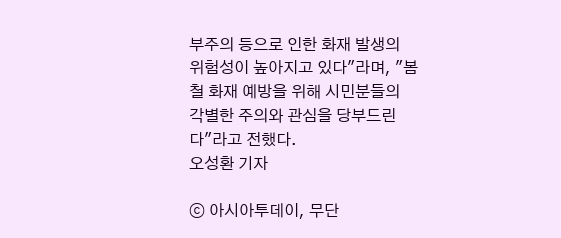부주의 등으로 인한 화재 발생의 위험성이 높아지고 있다"라며, "봄철 화재 예방을 위해 시민분들의 각별한 주의와 관심을 당부드린다"라고 전했다.
오성환 기자

ⓒ 아시아투데이, 무단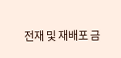전재 및 재배포 금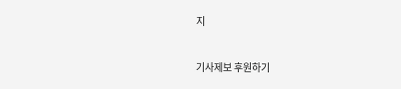지

기사제보 후원하기